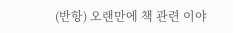(반항) 오랜만에 책 관련 이야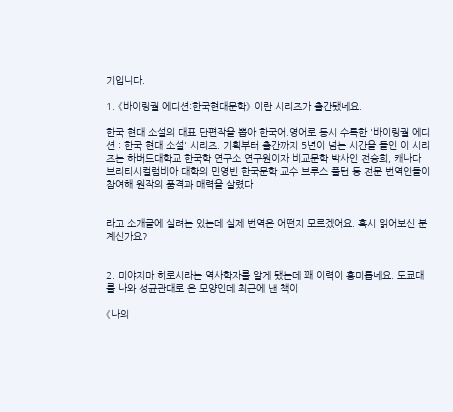기입니다.

1. 《바이링궐 에디션:한국현대문학》 이란 시리즈가 출간됐네요.

한국 현대 소설의 대표 단편작을 뽑아 한국어.영어로 동시 수록한 '바이링궐 에디션 : 한국 현대 소설' 시리즈. 기획부터 출간까지 5년이 넘는 시간을 들인 이 시리즈는 하버드대학교 한국학 연구소 연구원이자 비교문학 박사인 전승희, 캐나다 브리티시컬럼비아 대학의 민영빈 한국문학 교수 브루스 풀턴 등 전문 번역인들이 참여해 원작의 품격과 매력을 살렸다


라고 소개글에 실려는 있는데 실제 번역은 어떤지 모르겠어요. 혹시 읽어보신 분 계신가요?


2. 미야지마 히로시라는 역사학자를 알게 됐는데 꽤 이력이 흥미롭네요. 도쿄대를 나와 성균관대로 온 모양인데 최근에 낸 책이

《나의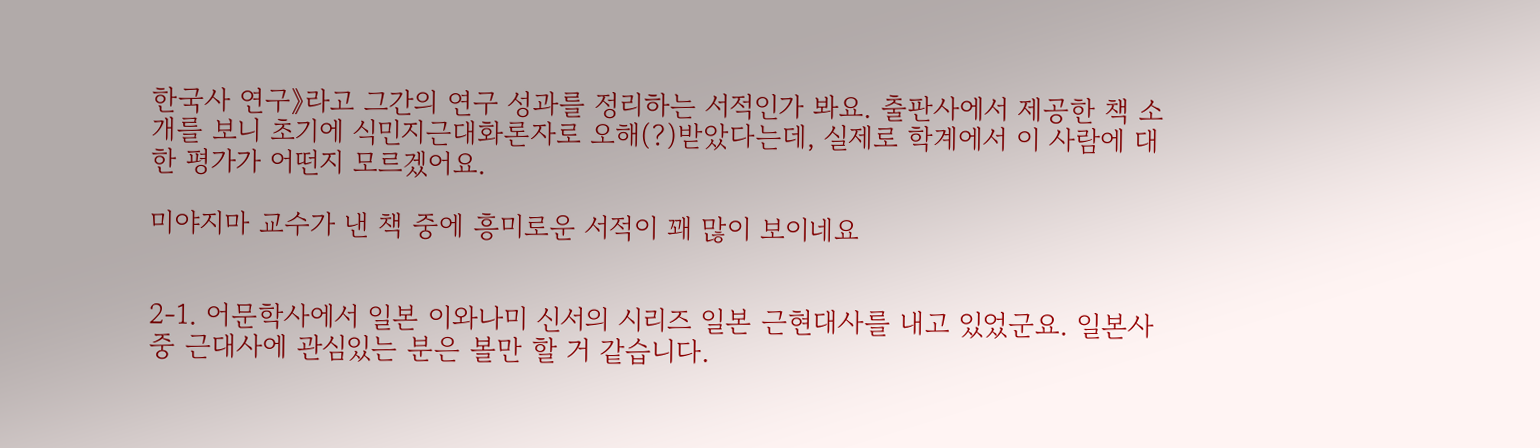한국사 연구》라고 그간의 연구 성과를 정리하는 서적인가 봐요. 출판사에서 제공한 책 소개를 보니 초기에 식민지근대화론자로 오해(?)받았다는데, 실제로 학계에서 이 사람에 대한 평가가 어떤지 모르겠어요.

미야지마 교수가 낸 책 중에 흥미로운 서적이 꽤 많이 보이네요


2-1. 어문학사에서 일본 이와나미 신서의 시리즈 일본 근현대사를 내고 있었군요. 일본사 중 근대사에 관심있는 분은 볼만 할 거 같습니다.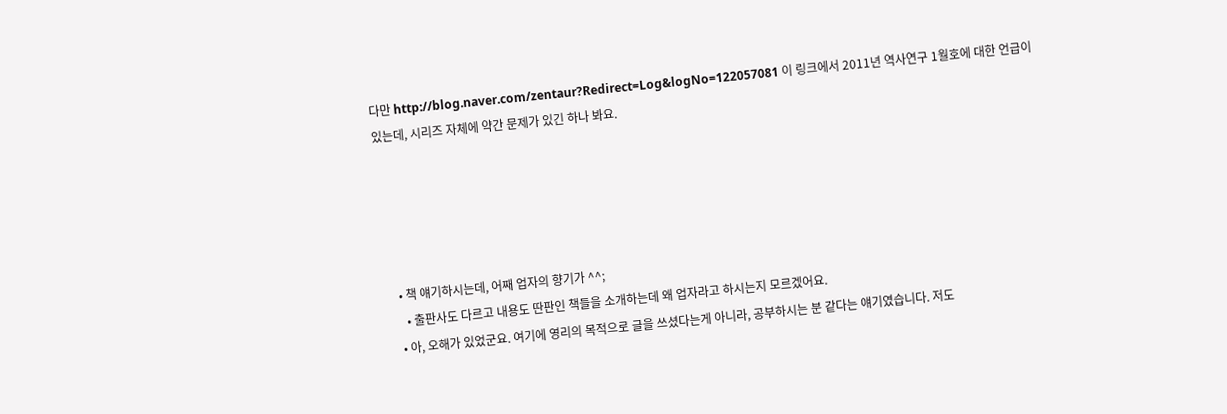다만 http://blog.naver.com/zentaur?Redirect=Log&logNo=122057081 이 링크에서 2011년 역사연구 1월호에 대한 언급이 있는데, 시리즈 자체에 약간 문제가 있긴 하나 봐요.





    • 책 얘기하시는데, 어째 업자의 향기가 ^^;
      • 출판사도 다르고 내용도 딴판인 책들을 소개하는데 왜 업자라고 하시는지 모르겠어요.
    • 아, 오해가 있었군요. 여기에 영리의 목적으로 글을 쓰셨다는게 아니라, 공부하시는 분 같다는 얘기였습니다. 저도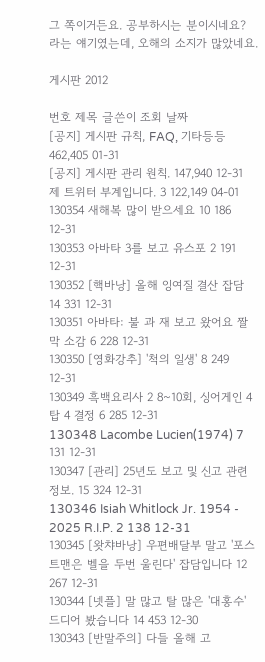그 쪽이거든요. 공부하시는 분이시네요? 라는 얘기였는데, 오해의 소지가 많았네요.

게시판 2012

번호 제목 글쓴이 조회 날짜
[공지] 게시판 규칙, FAQ, 기타등등 462,405 01-31
[공지] 게시판 관리 원칙. 147,940 12-31
제 트위터 부계입니다. 3 122,149 04-01
130354 새해복 많이 받으세요 10 186 12-31
130353 아바타 3를 보고 유스포 2 191 12-31
130352 [핵바낭] 올해 잉여질 결산 잡담 14 331 12-31
130351 아바타: 불 과 재 보고 왔어요 짤막 소감 6 228 12-31
130350 [영화강추] '척의 일생' 8 249 12-31
130349 흑백요리사 2 8~10회, 싱어게인 4 탑 4 결정 6 285 12-31
130348 Lacombe Lucien(1974) 7 131 12-31
130347 [관리] 25년도 보고 및 신고 관련 정보. 15 324 12-31
130346 Isiah Whitlock Jr. 1954 - 2025 R.I.P. 2 138 12-31
130345 [왓챠바낭] 우편배달부 말고 '포스트맨은 벨을 두번 울린다' 잡담입니다 12 267 12-31
130344 [넷플] 말 많고 탈 많은 '대홍수' 드디어 봤습니다 14 453 12-30
130343 [반말주의] 다들 올해 고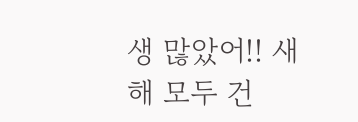생 많았어!! 새해 모두 건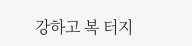강하고 복 터지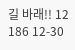길 바래!! 12 186 12-30